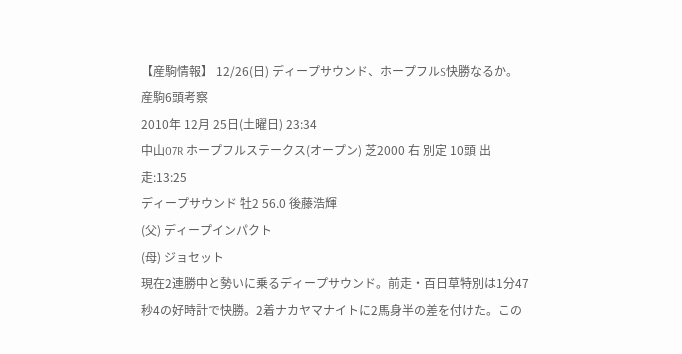【産駒情報】 12/26(日) ディープサウンド、ホープフルS快勝なるか。産駒6頭考察
2010年 12月 25日(土曜日) 23:34
中山07R ホープフルステークス(オープン) 芝2000 右 別定 10頭 出走:13:25
ディープサウンド 牡2 56.0 後藤浩輝
(父) ディープインパクト
(母) ジョセット
現在2連勝中と勢いに乗るディープサウンド。前走・百日草特別は1分47秒4の好時計で快勝。2着ナカヤマナイトに2馬身半の差を付けた。この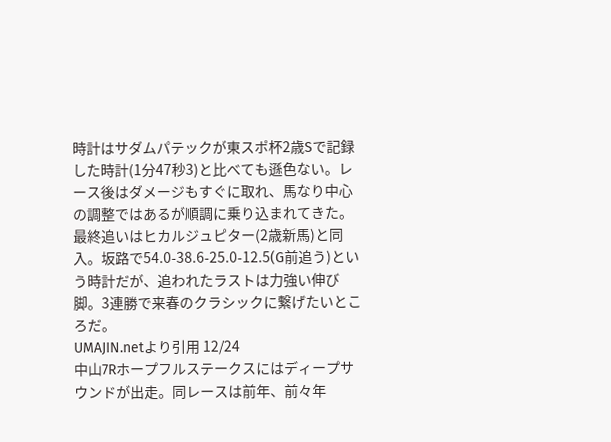時計はサダムパテックが東スポ杯2歳Sで記録した時計(1分47秒3)と比べても遜色ない。レース後はダメージもすぐに取れ、馬なり中心の調整ではあるが順調に乗り込まれてきた。最終追いはヒカルジュピター(2歳新馬)と同入。坂路で54.0-38.6-25.0-12.5(G前追う)という時計だが、追われたラストは力強い伸び脚。3連勝で来春のクラシックに繋げたいところだ。
UMAJIN.netより引用 12/24
中山7Rホープフルステークスにはディープサウンドが出走。同レースは前年、前々年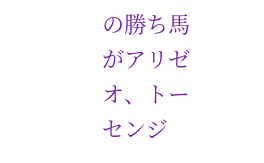の勝ち馬がアリゼオ、トーセンジ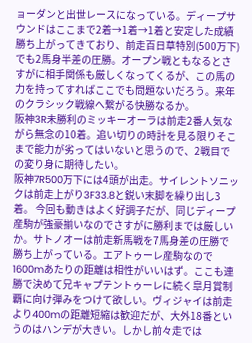ョーダンと出世レースになっている。ディープサウンドはここまで2着→1着→1着と安定した成績勝ち上がってきており、前走百日草特別(500万下)でも2馬身半差の圧勝。オープン戦ともなるとさすがに相手関係も厳しくなってくるが、この馬の力を持ってすればここでも問題ないだろう。来年のクラシック戦線へ繋がる快勝なるか。
阪神3R未勝利のミッキーオーラは前走2番人気ながら無念の10着。追い切りの時計を見る限りそこまで能力が劣ってはいないと思うので、2戦目での変り身に期待したい。
阪神7R500万下には4頭が出走。サイレントソニックは前走上がり3F33.8と鋭い末脚を繰り出し3着。 今回も動きはよく好調子だが、同じディープ産駒が強豪揃いなのでさすがに勝利までは厳しいか。サトノオーは前走新馬戦を7馬身差の圧勝で勝ち上がっている。エアトゥーレ産駒なので1600mあたりの距離は相性がいいはず。ここも連勝で決めて兄キャプテントゥーレに続く皐月賞制覇に向け弾みをつけて欲しい。ヴィジャイは前走より400mの距離短縮は歓迎だが、大外18番というのはハンデが大きい。しかし前々走では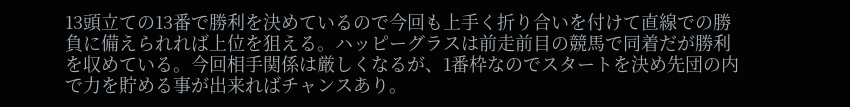13頭立ての13番で勝利を決めているので今回も上手く折り合いを付けて直線での勝負に備えられれば上位を狙える。ハッピーグラスは前走前目の競馬で同着だが勝利を収めている。今回相手関係は厳しくなるが、1番枠なのでスタートを決め先団の内で力を貯める事が出来ればチャンスあり。